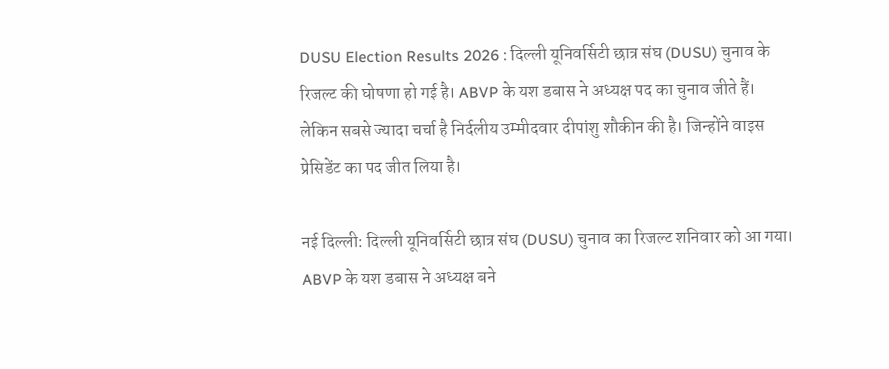DUSU Election Results 2026 : दिल्ली यूनिवर्सिटी छात्र संघ (DUSU) चुनाव के रिजल्ट की घोषणा हो गई है। ABVP के यश डबास ने अध्यक्ष पद का चुनाव जीते हैं। लेकिन सबसे ज्यादा चर्चा है निर्दलीय उम्मीदवार दीपांशु शौकीन की है। जिन्होंने वाइस प्रेसिडेंट का पद जीत लिया है।

नई दिल्ली: दिल्ली यूनिवर्सिटी छात्र संघ (DUSU) चुनाव का रिजल्ट शनिवार को आ गया। ABVP के यश डबास ने अध्यक्ष बने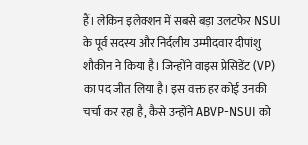हैं। लेकिन इलेक्शन में सबसे बड़ा उलटफेर NSUI के पूर्व सदस्य और निर्दलीय उम्मीदवार दीपांशु शौकीन ने किया है। जिन्होंने वाइस प्रेसिडेंट (VP) का पद जीत लिया है। इस वक्त हर कोई उनकी चर्चा कर रहा है, कैसे उन्होंने ABVP-NSUI को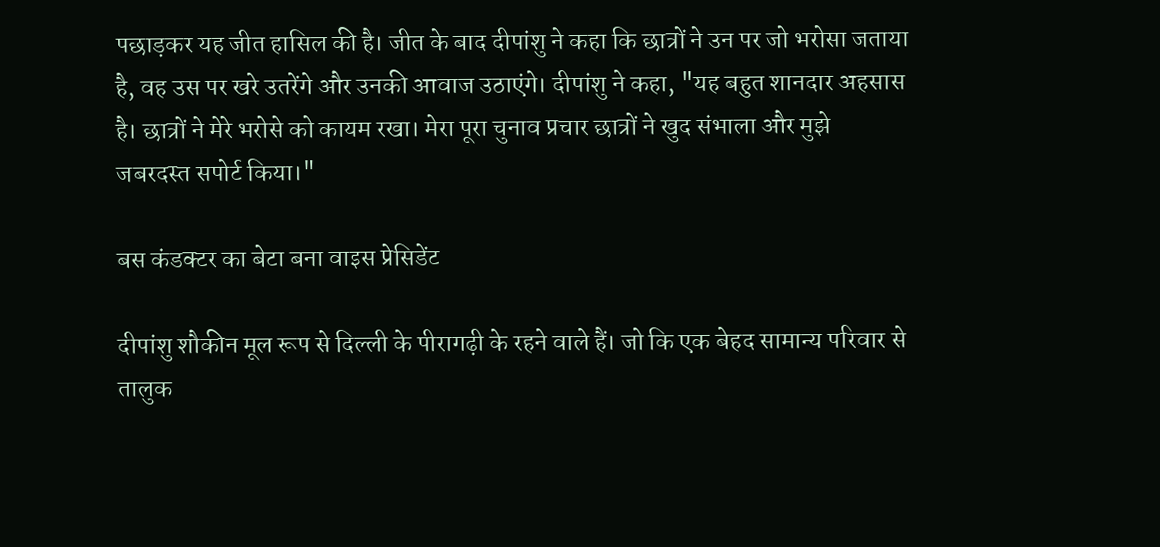पछाड़कर यह जीत हासिल की है। जीत के बाद दीपांशु ने कहा कि छात्रों ने उन पर जो भरोसा जताया है, वह उस पर खरे उतरेंगे और उनकी आवाज उठाएंगे। दीपांशु ने कहा, "यह बहुत शानदार अहसास है। छात्रों ने मेरे भरोसे को कायम रखा। मेरा पूरा चुनाव प्रचार छात्रों ने खुद संभाला और मुझे जबरदस्त सपोर्ट किया।"

बस कंडक्टर का बेटा बना वाइस प्रेसिडेंट

दीपांशु शौकीन मूल रूप से दिल्ली के पीरागढ़ी के रहने वाले हैं। जो कि एक बेहद सामान्य परिवार से तालुक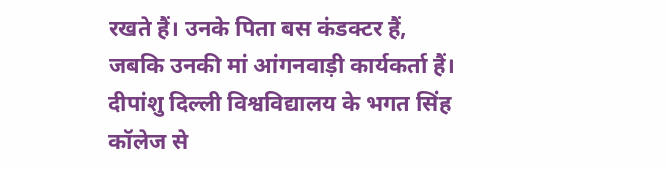रखते हैं। उनके पिता बस कंडक्टर हैं, जबकि उनकी मां आंगनवाड़ी कार्यकर्ता हैं। दीपांशु दिल्ली विश्वविद्यालय के भगत सिंह कॉलेज से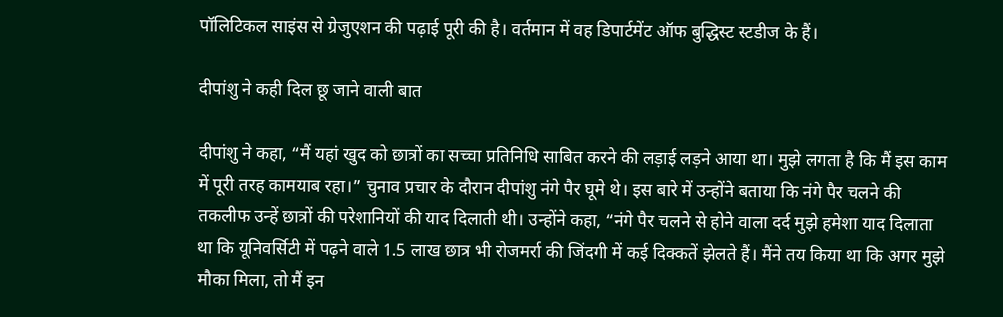पॉलिटिकल साइंस से ग्रेजुएशन की पढ़ाई पूरी की है। वर्तमान में वह डिपार्टमेंट ऑफ बुद्धिस्ट स्टडीज के हैं।

दीपांशु ने कही दिल छू जाने वाली बात

दीपांशु ने कहा, “मैं यहां खुद को छात्रों का सच्चा प्रतिनिधि साबित करने की लड़ाई लड़ने आया था। मुझे लगता है कि मैं इस काम में पूरी तरह कामयाब रहा।” चुनाव प्रचार के दौरान दीपांशु नंगे पैर घूमे थे। इस बारे में उन्होंने बताया कि नंगे पैर चलने की तकलीफ उन्हें छात्रों की परेशानियों की याद दिलाती थी। उन्होंने कहा, “नंगे पैर चलने से होने वाला दर्द मुझे हमेशा याद दिलाता था कि यूनिवर्सिटी में पढ़ने वाले 1.5 लाख छात्र भी रोजमर्रा की जिंदगी में कई दिक्कतें झेलते हैं। मैंने तय किया था कि अगर मुझे मौका मिला, तो मैं इन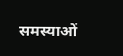समस्याओं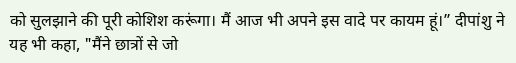को सुलझाने की पूरी कोशिश करूंगा। मैं आज भी अपने इस वादे पर कायम हूं।” दीपांशु ने यह भी कहा, "मैंने छात्रों से जो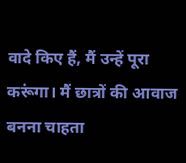वादे किए हैं, मैं उन्हें पूरा करूंगा। मैं छात्रों की आवाज बनना चाहता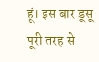हूं। इस बार डूसू पूरी तरह से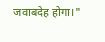जवाबदेह होगा।"